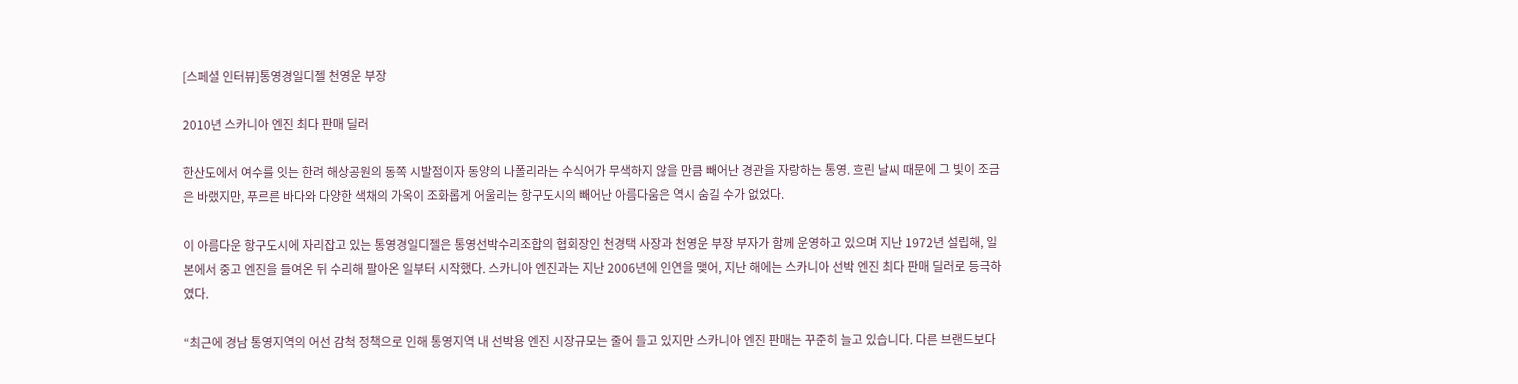[스페셜 인터뷰]통영경일디젤 천영운 부장

2010년 스카니아 엔진 최다 판매 딜러

한산도에서 여수를 잇는 한려 해상공원의 동쪽 시발점이자 동양의 나폴리라는 수식어가 무색하지 않을 만큼 빼어난 경관을 자랑하는 통영. 흐린 날씨 때문에 그 빛이 조금은 바랬지만, 푸르른 바다와 다양한 색채의 가옥이 조화롭게 어울리는 항구도시의 빼어난 아름다움은 역시 숨길 수가 없었다.

이 아름다운 항구도시에 자리잡고 있는 통영경일디젤은 통영선박수리조합의 협회장인 천경택 사장과 천영운 부장 부자가 함께 운영하고 있으며 지난 1972년 설립해, 일본에서 중고 엔진을 들여온 뒤 수리해 팔아온 일부터 시작했다. 스카니아 엔진과는 지난 2006년에 인연을 맺어, 지난 해에는 스카니아 선박 엔진 최다 판매 딜러로 등극하였다.

“최근에 경남 통영지역의 어선 감척 정책으로 인해 통영지역 내 선박용 엔진 시장규모는 줄어 들고 있지만 스카니아 엔진 판매는 꾸준히 늘고 있습니다. 다른 브랜드보다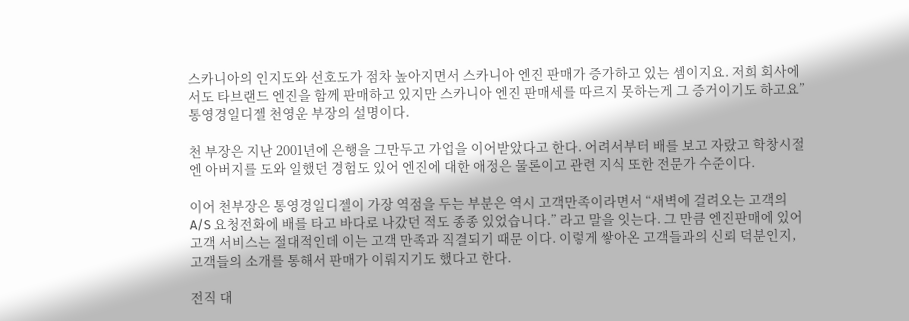스카니아의 인지도와 선호도가 점차 높아지면서 스카니아 엔진 판매가 증가하고 있는 셈이지요. 저희 회사에서도 타브랜드 엔진을 함께 판매하고 있지만 스카니아 엔진 판매세를 따르지 못하는게 그 증거이기도 하고요” 통영경일디젤 천영운 부장의 설명이다.

천 부장은 지난 2001년에 은행을 그만두고 가업을 이어받았다고 한다. 어려서부터 배를 보고 자랐고 학창시절엔 아버지를 도와 일했던 경험도 있어 엔진에 대한 애정은 물론이고 관련 지식 또한 전문가 수준이다.

이어 천부장은 통영경일디젤이 가장 역점을 두는 부분은 역시 고객만족이라면서 “새벽에 걸려오는 고객의 A/S 요청전화에 배를 타고 바다로 나갔던 적도 종종 있었습니다.” 라고 말을 잇는다. 그 만큼 엔진판매에 있어 고객 서비스는 절대적인데 이는 고객 만족과 직결되기 때문 이다. 이렇게 쌓아온 고객들과의 신뢰 덕분인지, 고객들의 소개를 통해서 판매가 이뤄지기도 했다고 한다.

전직 대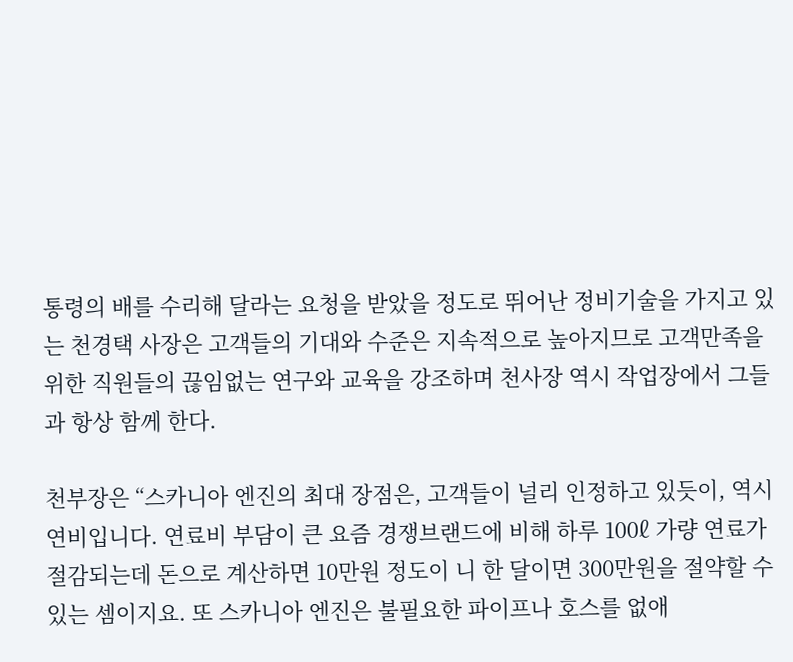통령의 배를 수리해 달라는 요청을 받았을 정도로 뛰어난 정비기술을 가지고 있는 천경택 사장은 고객들의 기대와 수준은 지속적으로 높아지므로 고객만족을 위한 직원들의 끊임없는 연구와 교육을 강조하며 천사장 역시 작업장에서 그들과 항상 함께 한다.

천부장은 “스카니아 엔진의 최대 장점은, 고객들이 널리 인정하고 있듯이, 역시 연비입니다. 연료비 부담이 큰 요즘 경쟁브랜드에 비해 하루 100ℓ 가량 연료가 절감되는데 돈으로 계산하면 10만원 정도이 니 한 달이면 300만원을 절약할 수 있는 셈이지요. 또 스카니아 엔진은 불필요한 파이프나 호스를 없애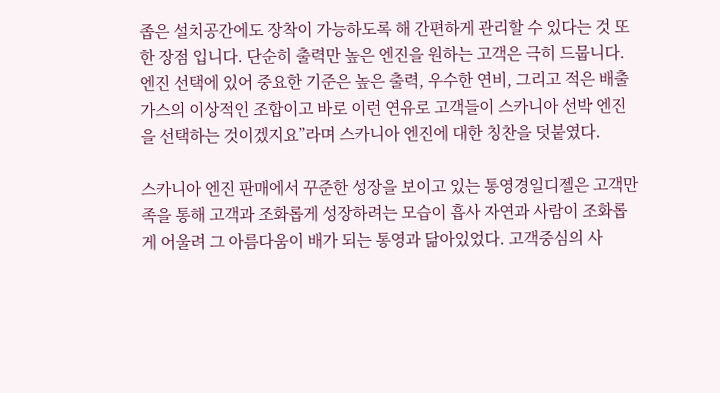좁은 설치공간에도 장착이 가능하도록 해 간편하게 관리할 수 있다는 것 또한 장점 입니다. 단순히 출력만 높은 엔진을 원하는 고객은 극히 드뭅니다. 엔진 선택에 있어 중요한 기준은 높은 출력, 우수한 연비, 그리고 적은 배출가스의 이상적인 조합이고 바로 이런 연유로 고객들이 스카니아 선박 엔진을 선택하는 것이겠지요”라며 스카니아 엔진에 대한 칭찬을 덧붙였다.

스카니아 엔진 판매에서 꾸준한 성장을 보이고 있는 통영경일디젤은 고객만족을 통해 고객과 조화롭게 성장하려는 모습이 흡사 자연과 사람이 조화롭게 어울려 그 아름다움이 배가 되는 통영과 닮아있었다. 고객중심의 사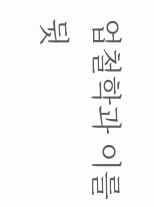업철학과 이를 뒷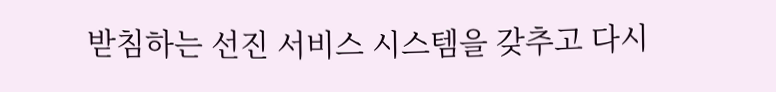받침하는 선진 서비스 시스템을 갖추고 다시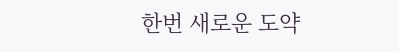한번 새로운 도약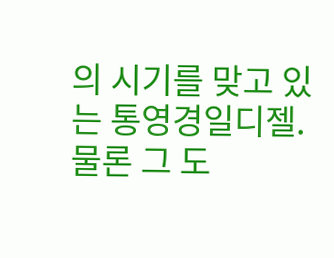의 시기를 맞고 있는 통영경일디젤. 물론 그 도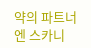약의 파트너엔 스카니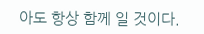아도 항상 함께 일 것이다.